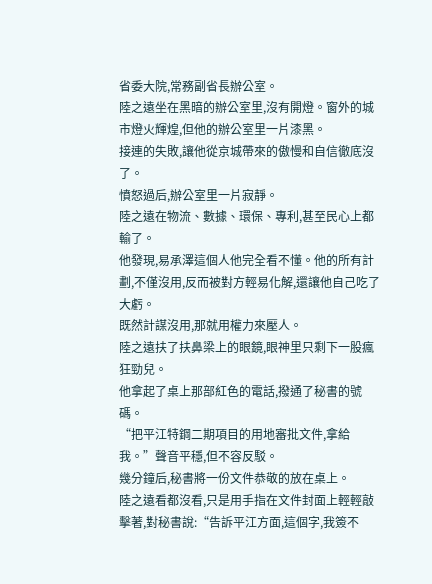省委大院,常務副省長辦公室。
陸之遠坐在黑暗的辦公室里,沒有開燈。窗外的城市燈火輝煌,但他的辦公室里一片漆黑。
接連的失敗,讓他從京城帶來的傲慢和自信徹底沒了。
憤怒過后,辦公室里一片寂靜。
陸之遠在物流、數據、環保、專利,甚至民心上都輸了。
他發現,易承澤這個人他完全看不懂。他的所有計劃,不僅沒用,反而被對方輕易化解,還讓他自己吃了大虧。
既然計謀沒用,那就用權力來壓人。
陸之遠扶了扶鼻梁上的眼鏡,眼神里只剩下一股瘋狂勁兒。
他拿起了桌上那部紅色的電話,撥通了秘書的號碼。
“把平江特鋼二期項目的用地審批文件,拿給我。”聲音平穩,但不容反駁。
幾分鐘后,秘書將一份文件恭敬的放在桌上。
陸之遠看都沒看,只是用手指在文件封面上輕輕敲擊著,對秘書說:“告訴平江方面,這個字,我簽不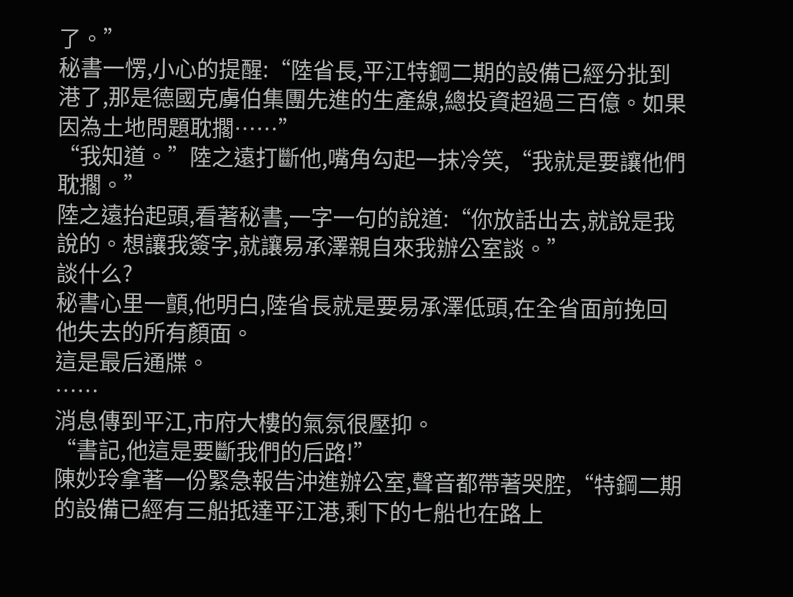了。”
秘書一愣,小心的提醒:“陸省長,平江特鋼二期的設備已經分批到港了,那是德國克虜伯集團先進的生產線,總投資超過三百億。如果因為土地問題耽擱……”
“我知道。”陸之遠打斷他,嘴角勾起一抹冷笑,“我就是要讓他們耽擱。”
陸之遠抬起頭,看著秘書,一字一句的說道:“你放話出去,就說是我說的。想讓我簽字,就讓易承澤親自來我辦公室談。”
談什么?
秘書心里一顫,他明白,陸省長就是要易承澤低頭,在全省面前挽回他失去的所有顏面。
這是最后通牒。
……
消息傳到平江,市府大樓的氣氛很壓抑。
“書記,他這是要斷我們的后路!”
陳妙玲拿著一份緊急報告沖進辦公室,聲音都帶著哭腔,“特鋼二期的設備已經有三船抵達平江港,剩下的七船也在路上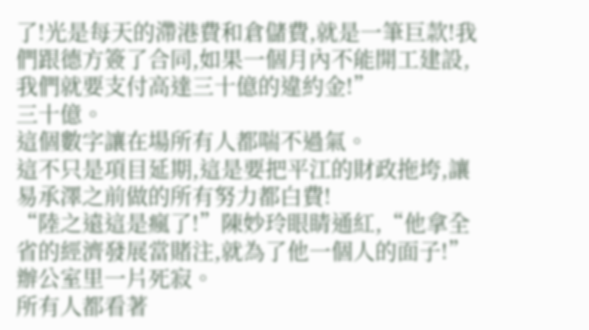了!光是每天的滯港費和倉儲費,就是一筆巨款!我們跟德方簽了合同,如果一個月內不能開工建設,我們就要支付高達三十億的違約金!”
三十億。
這個數字讓在場所有人都喘不過氣。
這不只是項目延期,這是要把平江的財政拖垮,讓易承澤之前做的所有努力都白費!
“陸之遠這是瘋了!”陳妙玲眼睛通紅,“他拿全省的經濟發展當賭注,就為了他一個人的面子!”
辦公室里一片死寂。
所有人都看著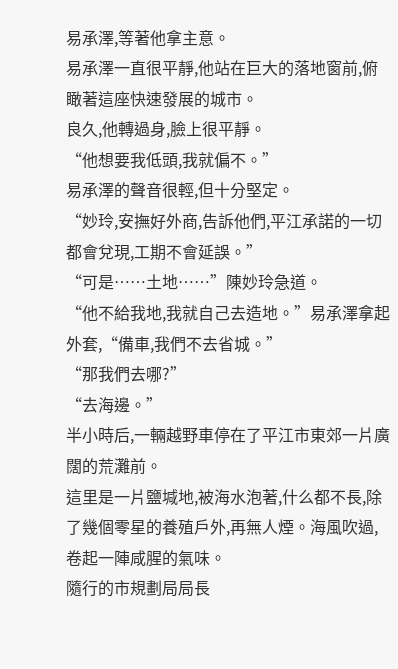易承澤,等著他拿主意。
易承澤一直很平靜,他站在巨大的落地窗前,俯瞰著這座快速發展的城市。
良久,他轉過身,臉上很平靜。
“他想要我低頭,我就偏不。”
易承澤的聲音很輕,但十分堅定。
“妙玲,安撫好外商,告訴他們,平江承諾的一切都會兌現,工期不會延誤。”
“可是……土地……”陳妙玲急道。
“他不給我地,我就自己去造地。”易承澤拿起外套,“備車,我們不去省城。”
“那我們去哪?”
“去海邊。”
半小時后,一輛越野車停在了平江市東郊一片廣闊的荒灘前。
這里是一片鹽堿地,被海水泡著,什么都不長,除了幾個零星的養殖戶外,再無人煙。海風吹過,卷起一陣咸腥的氣味。
隨行的市規劃局局長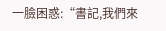一臉困惑:“書記,我們來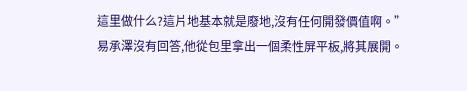這里做什么?這片地基本就是廢地,沒有任何開發價值啊。”
易承澤沒有回答,他從包里拿出一個柔性屏平板,將其展開。